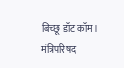बिच्छू डॉट कॉम। मंत्रिपरिषद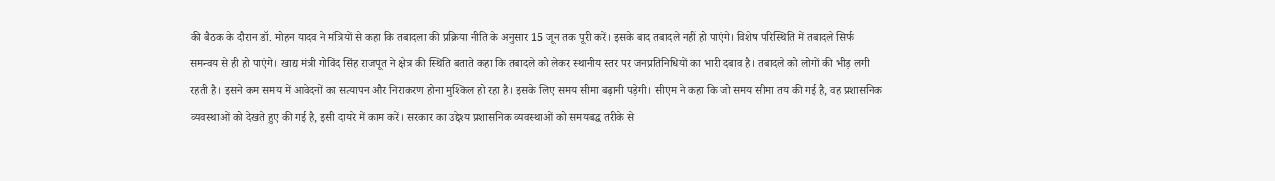की बैठक के दौरान डॉ. मोहन यादव ने मंत्रियों से कहा कि तबादला की प्रक्रिया नीति के अनुसार 15 जून तक पूरी करें। इसके बाद तबादले नहीं हो पाएंगे। विशेष परिस्थिति में तबादले सिर्फ समन्वय से ही हो पाएंगे। खाद्य मंत्री गोविंद सिंह राजपूत ने क्षेत्र की स्थिति बताते कहा कि तबादले को लेकर स्थानीय स्तर पर जनप्रतिनिधियों का भारी दबाव है। तबादले को लोगों की भीड़ लगी रहती है। इसने कम समय में आवेदनों का सत्यापन और निराकरण होना मुश्किल हो रहा है। इसके लिए समय सीमा बढ़ानी पड़ेगी। सीएम ने कहा कि जो समय सीमा तय की गई है, वह प्रशासनिक व्यवस्थाओं को देखते हुए की गई है, इसी दायरे में काम करें। सरकार का उद्देश्य प्रशासनिक व्यवस्थाओं को समयबद्ध तरीके से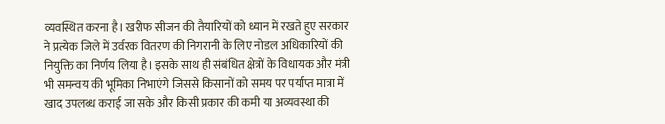व्यवस्थित करना है। खरीफ सीजन की तैयारियों को ध्यान में रखते हुए सरकार ने प्रत्येक जिले में उर्वरक वितरण की निगरानी के लिए नोडल अधिकारियों की नियुक्ति का निर्णय लिया है। इसके साथ ही संबंधित क्षेत्रों के विधायक और मंत्री भी समन्वय की भूमिका निभाएंगे जिससे किसानों को समय पर पर्याप्त मात्रा में खाद उपलब्ध कराई जा सके और किसी प्रकार की कमी या अव्यवस्था की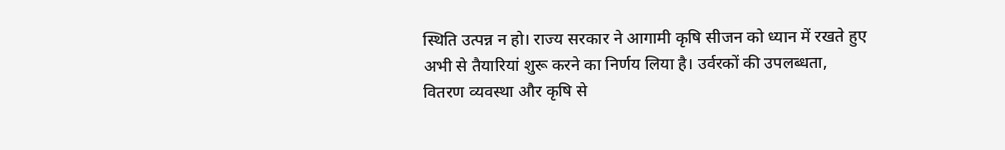स्थिति उत्पन्न न हो। राज्य सरकार ने आगामी कृषि सीजन को ध्यान में रखते हुए अभी से तैयारियां शुरू करने का निर्णय लिया है। उर्वरकों की उपलब्धता, वितरण व्यवस्था और कृषि से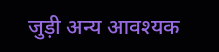जुड़ी अन्य आवश्यक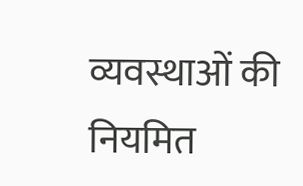व्यवस्थाओं की नियमित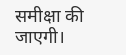समीक्षा की जाएगी।